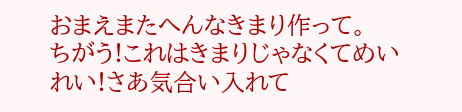おまえまたへんなきまり作って。
ちがう!これはきまりじゃなくてめいれい!さあ気合い入れて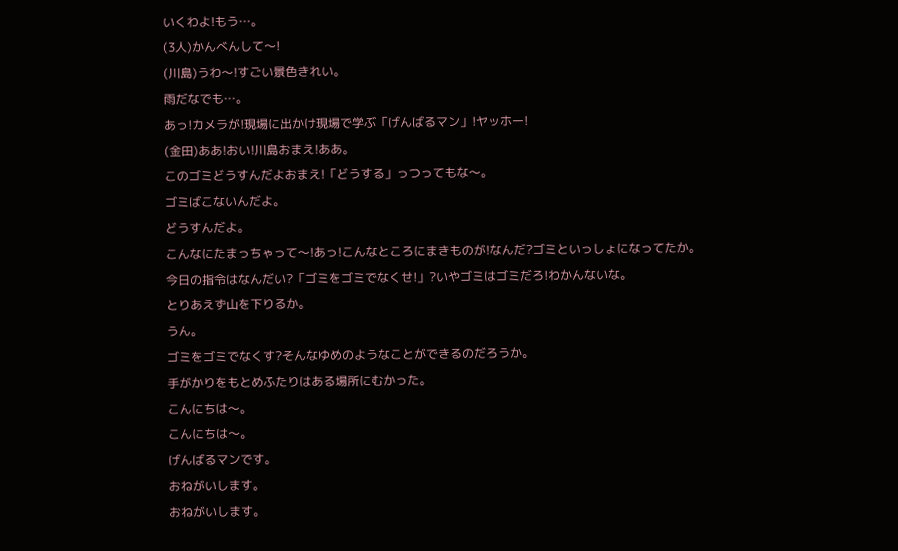いくわよ!もう…。
(3人)かんべんして〜!
(川島)うわ〜!すごい景色きれい。
雨だなでも…。
あっ!カメラが!現場に出かけ現場で学ぶ「げんばるマン」!ヤッホー!
(金田)ああ!おい!川島おまえ!ああ。
このゴミどうすんだよおまえ!「どうする」っつってもな〜。
ゴミばこないんだよ。
どうすんだよ。
こんなにたまっちゃって〜!あっ!こんなところにまきものが!なんだ?ゴミといっしょになってたか。
今日の指令はなんだい?「ゴミをゴミでなくせ!」?いやゴミはゴミだろ!わかんないな。
とりあえず山を下りるか。
うん。
ゴミをゴミでなくす?そんなゆめのようなことができるのだろうか。
手がかりをもとめふたりはある場所にむかった。
こんにちは〜。
こんにちは〜。
げんばるマンです。
おねがいします。
おねがいします。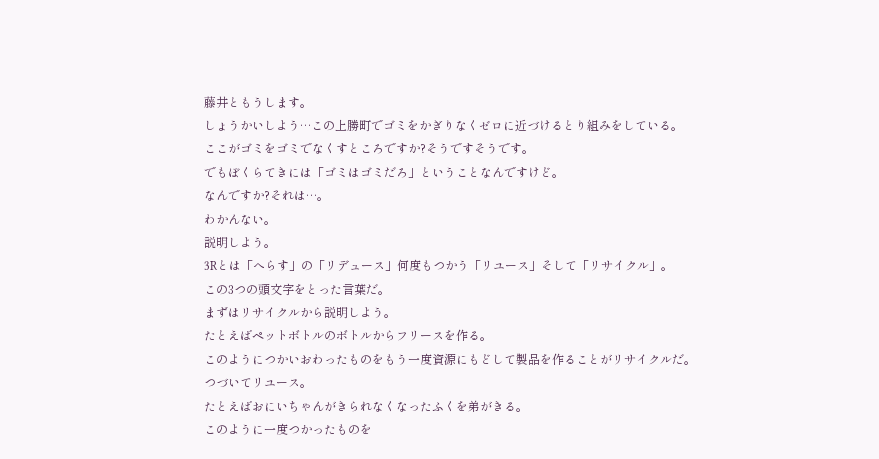藤井ともうします。
しょうかいしよう…この上勝町でゴミをかぎりなくゼロに近づけるとり組みをしている。
ここがゴミをゴミでなくすところですか?そうですそうです。
でもぼくらてきには「ゴミはゴミだろ」ということなんですけど。
なんですか?それは…。
わかんない。
説明しよう。
3Rとは「へらす」の「リデュース」何度もつかう「リユース」そして「リサイクル」。
この3つの頭文字をとった言葉だ。
まずはリサイクルから説明しよう。
たとえばペットボトルのボトルからフリースを作る。
このようにつかいおわったものをもう一度資源にもどして製品を作ることがリサイクルだ。
つづいてリユース。
たとえばおにいちゃんがきられなくなったふくを弟がきる。
このように一度つかったものを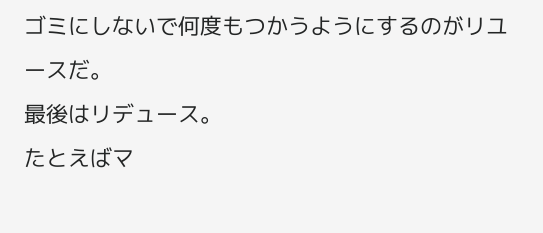ゴミにしないで何度もつかうようにするのがリユースだ。
最後はリデュース。
たとえばマ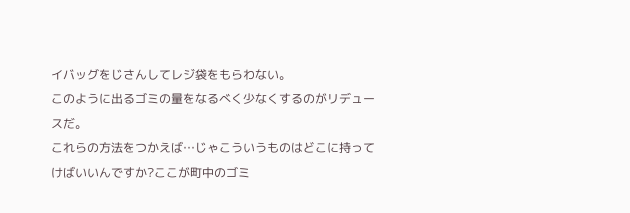イバッグをじさんしてレジ袋をもらわない。
このように出るゴミの量をなるべく少なくするのがリデュースだ。
これらの方法をつかえば…じゃこういうものはどこに持ってけばいいんですか?ここが町中のゴミ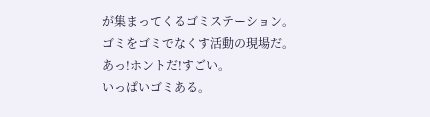が集まってくるゴミステーション。
ゴミをゴミでなくす活動の現場だ。
あっ!ホントだ!すごい。
いっぱいゴミある。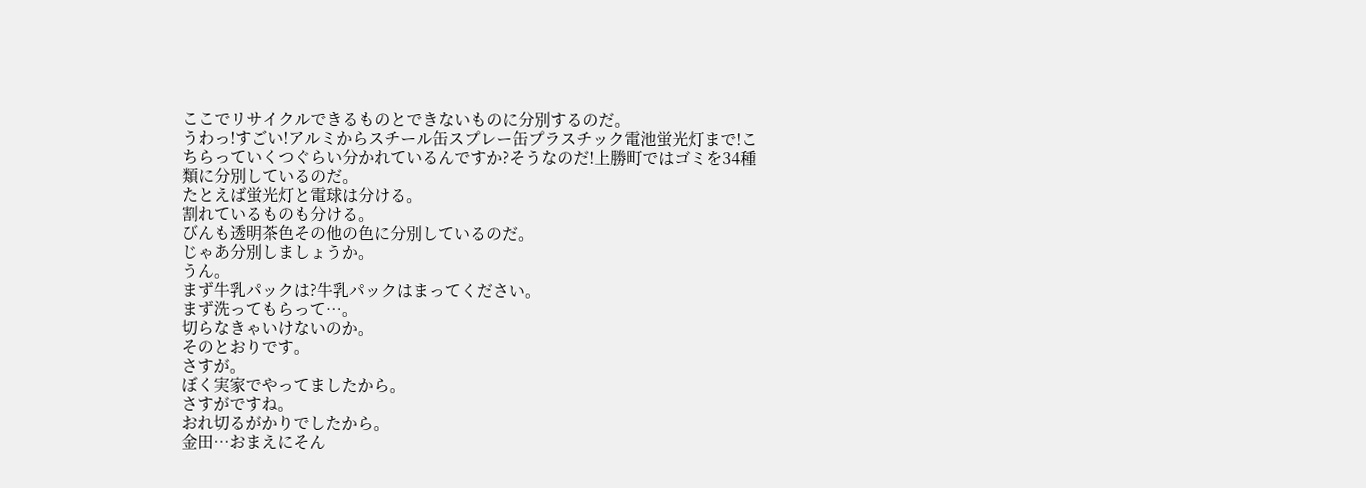ここでリサイクルできるものとできないものに分別するのだ。
うわっ!すごい!アルミからスチール缶スプレー缶プラスチック電池蛍光灯まで!こちらっていくつぐらい分かれているんですか?そうなのだ!上勝町ではゴミを34種類に分別しているのだ。
たとえば蛍光灯と電球は分ける。
割れているものも分ける。
びんも透明茶色その他の色に分別しているのだ。
じゃあ分別しましょうか。
うん。
まず牛乳パックは?牛乳パックはまってください。
まず洗ってもらって…。
切らなきゃいけないのか。
そのとおりです。
さすが。
ぼく実家でやってましたから。
さすがですね。
おれ切るがかりでしたから。
金田…おまえにそん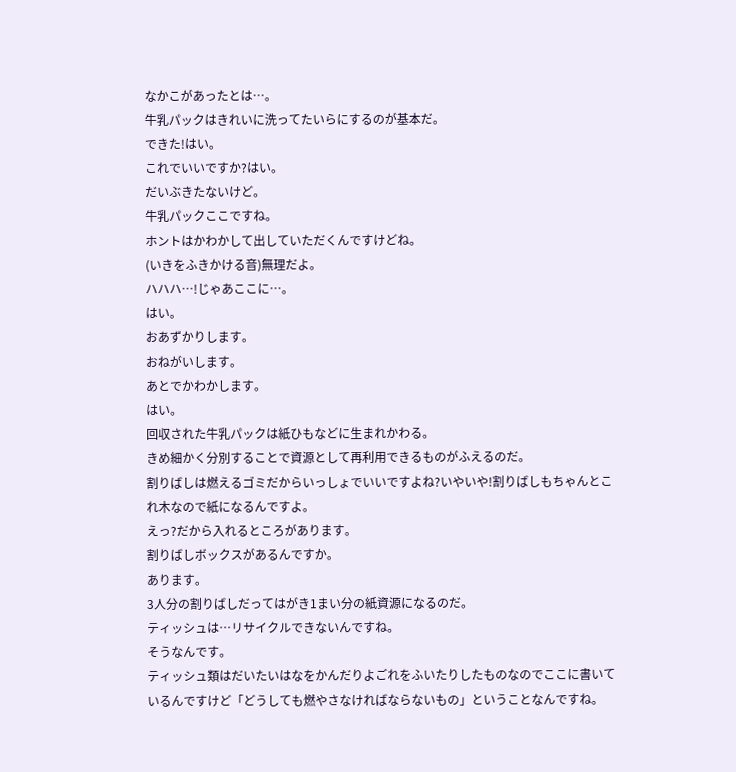なかこがあったとは…。
牛乳パックはきれいに洗ってたいらにするのが基本だ。
できた!はい。
これでいいですか?はい。
だいぶきたないけど。
牛乳パックここですね。
ホントはかわかして出していただくんですけどね。
(いきをふきかける音)無理だよ。
ハハハ…!じゃあここに…。
はい。
おあずかりします。
おねがいします。
あとでかわかします。
はい。
回収された牛乳パックは紙ひもなどに生まれかわる。
きめ細かく分別することで資源として再利用できるものがふえるのだ。
割りばしは燃えるゴミだからいっしょでいいですよね?いやいや!割りばしもちゃんとこれ木なので紙になるんですよ。
えっ?だから入れるところがあります。
割りばしボックスがあるんですか。
あります。
3人分の割りばしだってはがき1まい分の紙資源になるのだ。
ティッシュは…リサイクルできないんですね。
そうなんです。
ティッシュ類はだいたいはなをかんだりよごれをふいたりしたものなのでここに書いているんですけど「どうしても燃やさなければならないもの」ということなんですね。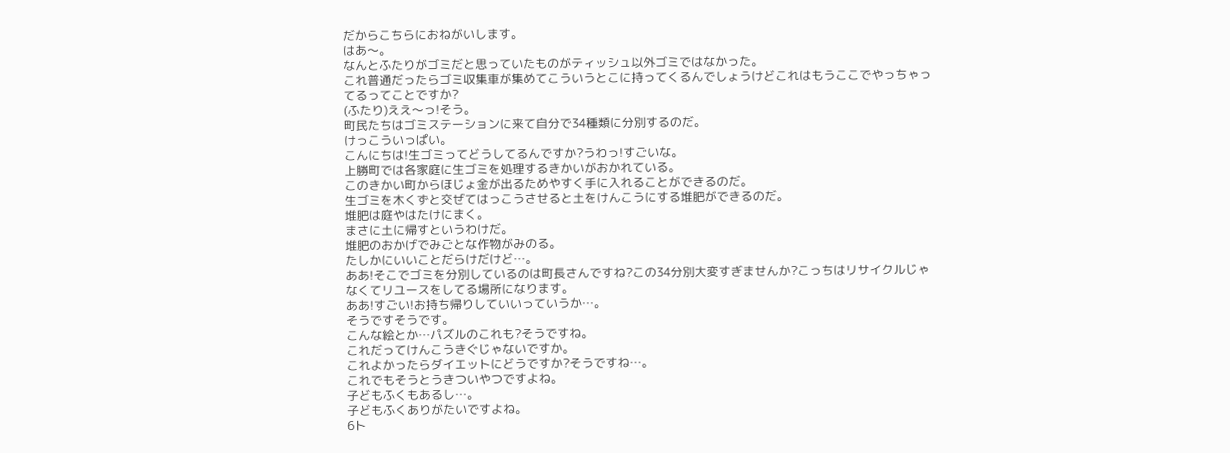だからこちらにおねがいします。
はあ〜。
なんとふたりがゴミだと思っていたものがティッシュ以外ゴミではなかった。
これ普通だったらゴミ収集車が集めてこういうとこに持ってくるんでしょうけどこれはもうここでやっちゃってるってことですか?
(ふたり)ええ〜っ!そう。
町民たちはゴミステーションに来て自分で34種類に分別するのだ。
けっこういっぱい。
こんにちは!生ゴミってどうしてるんですか?うわっ!すごいな。
上勝町では各家庭に生ゴミを処理するきかいがおかれている。
このきかい町からほじょ金が出るためやすく手に入れることができるのだ。
生ゴミを木くずと交ぜてはっこうさせると土をけんこうにする堆肥ができるのだ。
堆肥は庭やはたけにまく。
まさに土に帰すというわけだ。
堆肥のおかげでみごとな作物がみのる。
たしかにいいことだらけだけど…。
ああ!そこでゴミを分別しているのは町長さんですね?この34分別大変すぎませんか?こっちはリサイクルじゃなくてリユースをしてる場所になります。
ああ!すごい!お持ち帰りしていいっていうか…。
そうですそうです。
こんな絵とか…パズルのこれも?そうですね。
これだってけんこうきぐじゃないですか。
これよかったらダイエットにどうですか?そうですね…。
これでもそうとうきついやつですよね。
子どもふくもあるし…。
子どもふくありがたいですよね。
6ト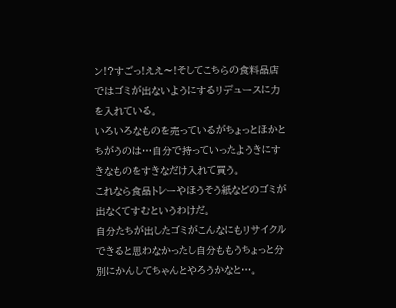ン!?すごっ!ええ〜!そしてこちらの食料品店ではゴミが出ないようにするリデュースに力を入れている。
いろいろなものを売っているがちょっとほかとちがうのは…自分で持っていったようきにすきなものをすきなだけ入れて買う。
これなら食品トレーやほうそう紙などのゴミが出なくてすむというわけだ。
自分たちが出したゴミがこんなにもリサイクルできると思わなかったし自分ももうちょっと分別にかんしてちゃんとやろうかなと…。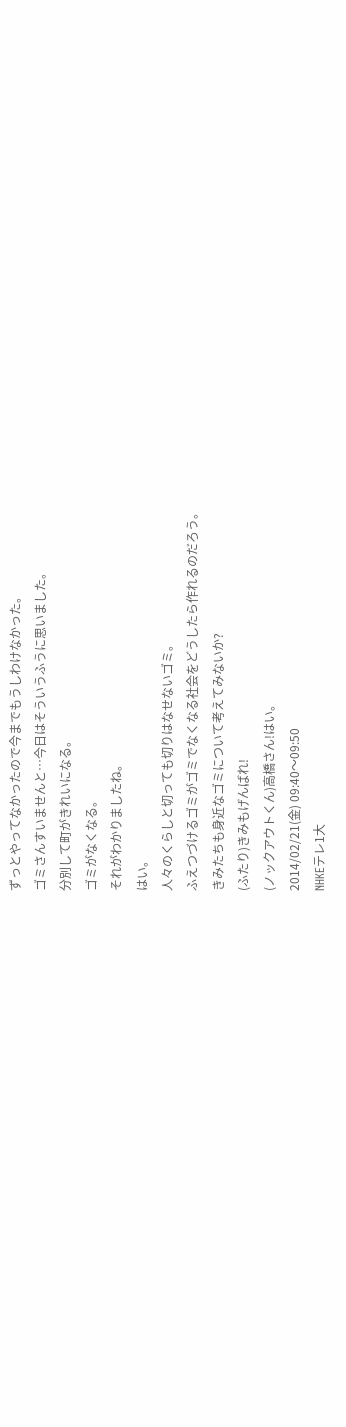ずっとやってなかったので今までもうしわけなかった。
ゴミさんすいませんと…今日はそういうふうに思いました。
分別して町がきれいになる。
ゴミがなくなる。
それがわかりましたね。
はい。
人々のくらしと切っても切りはなせないゴミ。
ふえつづけるゴミがゴミでなくなる社会をどうしたら作れるのだろう。
きみたちも身近なゴミについて考えてみないか?
(ふたり)きみもげんばれ!
(ノックアウトくん)高橋さん!はい。
2014/02/21(金) 09:40〜09:50
NHKEテレ1大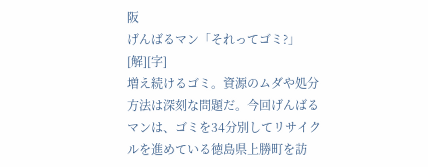阪
げんばるマン「それってゴミ?」[解][字]
増え続けるゴミ。資源のムダや処分方法は深刻な問題だ。今回げんばるマンは、ゴミを34分別してリサイクルを進めている徳島県上勝町を訪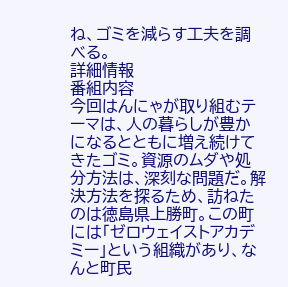ね、ゴミを減らす工夫を調べる。
詳細情報
番組内容
今回はんにゃが取り組むテーマは、人の暮らしが豊かになるとともに増え続けてきたゴミ。資源のムダや処分方法は、深刻な問題だ。解決方法を探るため、訪ねたのは徳島県上勝町。この町には「ゼロウェイストアカデミー」という組織があり、なんと町民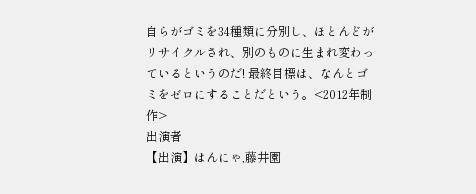自らがゴミを34種類に分別し、ほとんどがリサイクルされ、別のものに生まれ変わっているというのだ! 最終目標は、なんとゴミをゼロにすることだという。<2012年制作>
出演者
【出演】はんにゃ,藤井園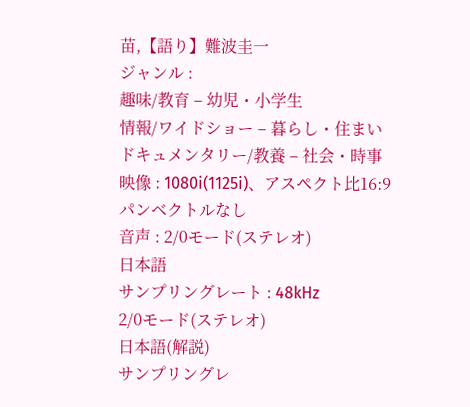苗,【語り】難波圭一
ジャンル :
趣味/教育 – 幼児・小学生
情報/ワイドショー – 暮らし・住まい
ドキュメンタリー/教養 – 社会・時事
映像 : 1080i(1125i)、アスペクト比16:9 パンベクトルなし
音声 : 2/0モード(ステレオ)
日本語
サンプリングレート : 48kHz
2/0モード(ステレオ)
日本語(解説)
サンプリングレ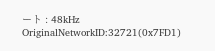ート : 48kHz
OriginalNetworkID:32721(0x7FD1)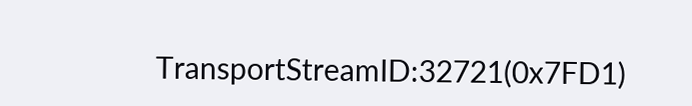TransportStreamID:32721(0x7FD1)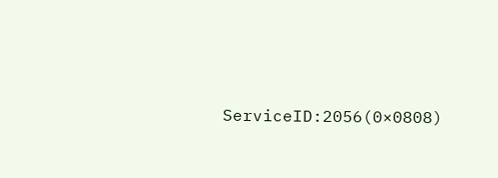ServiceID:2056(0×0808)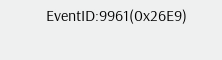EventID:9961(0x26E9)